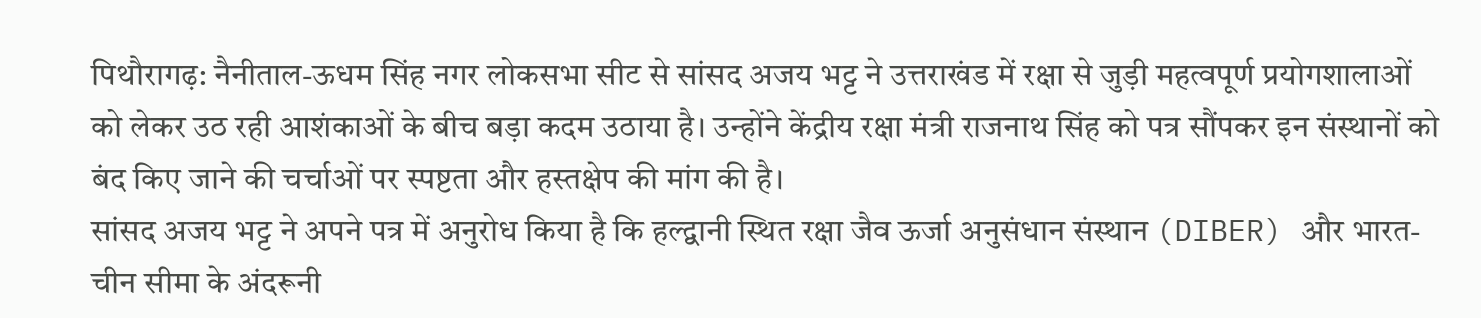पिथौरागढ़: नैनीताल-ऊधम सिंह नगर लोकसभा सीट से सांसद अजय भट्ट ने उत्तराखंड में रक्षा से जुड़ी महत्वपूर्ण प्रयोगशालाओं को लेकर उठ रही आशंकाओं के बीच बड़ा कदम उठाया है। उन्होंने केंद्रीय रक्षा मंत्री राजनाथ सिंह को पत्र सौंपकर इन संस्थानों को बंद किए जाने की चर्चाओं पर स्पष्टता और हस्तक्षेप की मांग की है।
सांसद अजय भट्ट ने अपने पत्र में अनुरोध किया है कि हल्द्वानी स्थित रक्षा जैव ऊर्जा अनुसंधान संस्थान (DIBER) और भारत-चीन सीमा के अंदरूनी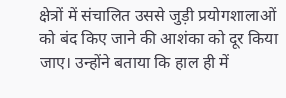क्षेत्रों में संचालित उससे जुड़ी प्रयोगशालाओं को बंद किए जाने की आशंका को दूर किया जाए। उन्होंने बताया कि हाल ही में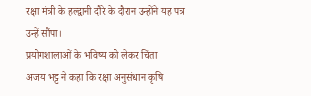रक्षा मंत्री के हल्द्वानी दौरे के दौरान उन्होंने यह पत्र उन्हें सौंपा।
प्रयोगशालाओं के भविष्य को लेकर चिंता
अजय भट्ट ने कहा कि रक्षा अनुसंधान कृषि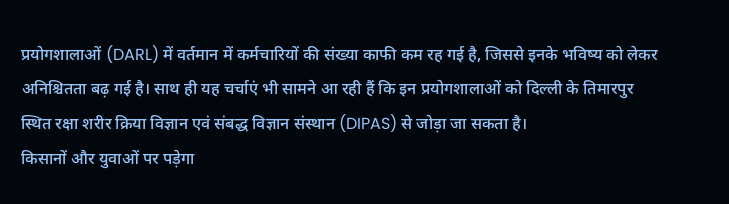प्रयोगशालाओं (DARL) में वर्तमान में कर्मचारियों की संख्या काफी कम रह गई है, जिससे इनके भविष्य को लेकर अनिश्चितता बढ़ गई है। साथ ही यह चर्चाएं भी सामने आ रही हैं कि इन प्रयोगशालाओं को दिल्ली के तिमारपुर स्थित रक्षा शरीर क्रिया विज्ञान एवं संबद्ध विज्ञान संस्थान (DIPAS) से जोड़ा जा सकता है।
किसानों और युवाओं पर पड़ेगा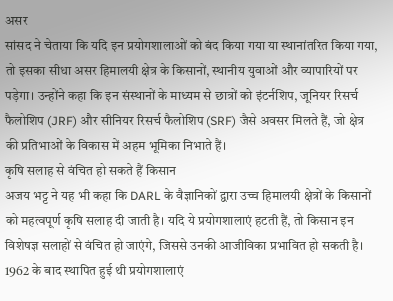असर
सांसद ने चेताया कि यदि इन प्रयोगशालाओं को बंद किया गया या स्थानांतरित किया गया, तो इसका सीधा असर हिमालयी क्षेत्र के किसानों, स्थानीय युवाओं और व्यापारियों पर पड़ेगा। उन्होंने कहा कि इन संस्थानों के माध्यम से छात्रों को इंटर्नशिप, जूनियर रिसर्च फैलोशिप (JRF) और सीनियर रिसर्च फैलोशिप (SRF) जैसे अवसर मिलते हैं, जो क्षेत्र की प्रतिभाओं के विकास में अहम भूमिका निभाते हैं।
कृषि सलाह से वंचित हो सकते हैं किसान
अजय भट्ट ने यह भी कहा कि DARL के वैज्ञानिकों द्वारा उच्च हिमालयी क्षेत्रों के किसानों को महत्वपूर्ण कृषि सलाह दी जाती है। यदि ये प्रयोगशालाएं हटती हैं, तो किसान इन विशेषज्ञ सलाहों से वंचित हो जाएंगे, जिससे उनकी आजीविका प्रभावित हो सकती है।
1962 के बाद स्थापित हुई थी प्रयोगशालाएं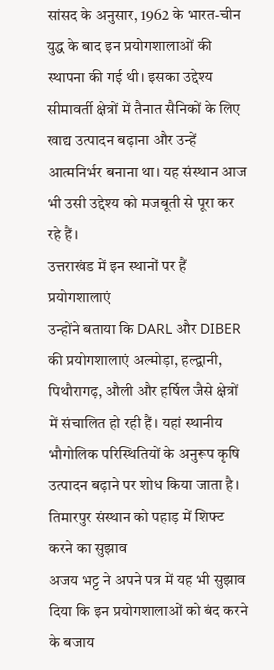सांसद के अनुसार, 1962 के भारत-चीन युद्ध के बाद इन प्रयोगशालाओं की स्थापना की गई थी। इसका उद्देश्य सीमावर्ती क्षेत्रों में तैनात सैनिकों के लिए खाद्य उत्पादन बढ़ाना और उन्हें आत्मनिर्भर बनाना था। यह संस्थान आज भी उसी उद्देश्य को मजबूती से पूरा कर रहे हैं।
उत्तराखंड में इन स्थानों पर हैं प्रयोगशालाएं
उन्होंने बताया कि DARL और DIBER की प्रयोगशालाएं अल्मोड़ा, हल्द्वानी, पिथौरागढ़, औली और हर्षिल जैसे क्षेत्रों में संचालित हो रही हैं। यहां स्थानीय भौगोलिक परिस्थितियों के अनुरूप कृषि उत्पादन बढ़ाने पर शोध किया जाता है।
तिमारपुर संस्थान को पहाड़ में शिफ्ट करने का सुझाव
अजय भट्ट ने अपने पत्र में यह भी सुझाव दिया कि इन प्रयोगशालाओं को बंद करने के बजाय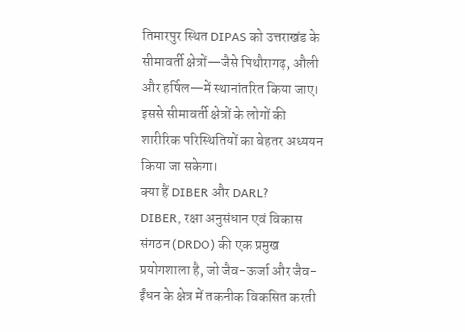तिमारपुर स्थित DIPAS को उत्तराखंड के सीमावर्ती क्षेत्रों—जैसे पिथौरागढ़, औली और हर्षिल—में स्थानांतरित किया जाए। इससे सीमावर्ती क्षेत्रों के लोगों की शारीरिक परिस्थितियों का बेहतर अध्ययन किया जा सकेगा।
क्या हैं DIBER और DARL?
DIBER, रक्षा अनुसंधान एवं विकास संगठन (DRDO) की एक प्रमुख प्रयोगशाला है, जो जैव-ऊर्जा और जैव-ईंधन के क्षेत्र में तकनीक विकसित करती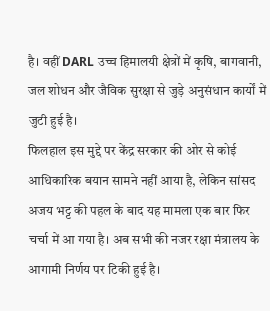है। वहीं DARL उच्च हिमालयी क्षेत्रों में कृषि, बागवानी, जल शोधन और जैविक सुरक्षा से जुड़े अनुसंधान कार्यों में जुटी हुई है।
फिलहाल इस मुद्दे पर केंद्र सरकार की ओर से कोई आधिकारिक बयान सामने नहीं आया है, लेकिन सांसद अजय भट्ट की पहल के बाद यह मामला एक बार फिर चर्चा में आ गया है। अब सभी की नजर रक्षा मंत्रालय के आगामी निर्णय पर टिकी हुई है।